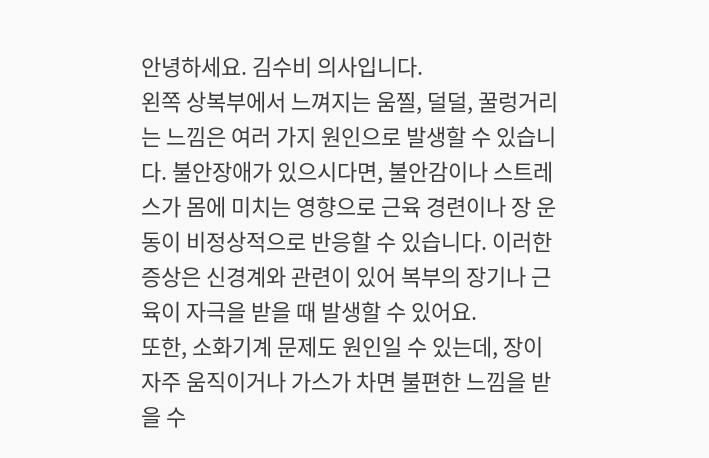안녕하세요. 김수비 의사입니다.
왼쪽 상복부에서 느껴지는 움찔, 덜덜, 꿀렁거리는 느낌은 여러 가지 원인으로 발생할 수 있습니다. 불안장애가 있으시다면, 불안감이나 스트레스가 몸에 미치는 영향으로 근육 경련이나 장 운동이 비정상적으로 반응할 수 있습니다. 이러한 증상은 신경계와 관련이 있어 복부의 장기나 근육이 자극을 받을 때 발생할 수 있어요.
또한, 소화기계 문제도 원인일 수 있는데, 장이 자주 움직이거나 가스가 차면 불편한 느낌을 받을 수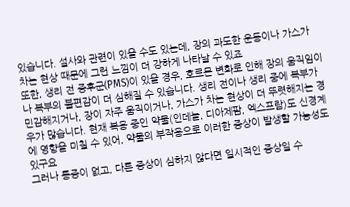있습니다. 설사와 관련이 있을 수도 있는데, 장의 과도한 운동이나 가스가 차는 현상 때문에 그런 느낌이 더 강하게 나타날 수 있죠
또한, 생리 전 증후군(PMS)이 있을 경우, 호르몬 변화로 인해 장의 움직임이나 복부의 불편감이 더 심해질 수 있습니다. 생리 전이나 생리 중에 복부가 민감해지거나, 장이 자주 움직이거나, 가스가 차는 현상이 더 뚜렷해지는 경우가 많습니다. 현재 복용 중인 약물(인데놀, 디아제팜, 엑스프람)도 신경계에 영향을 미칠 수 있어, 약물의 부작용으로 이러한 증상이 발생할 가능성도 있구요
그러나 통증이 없고, 다른 증상이 심하지 않다면 일시적인 증상일 수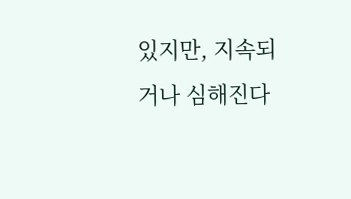있지만, 지속되거나 심해진다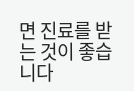면 진료를 받는 것이 좋습니다